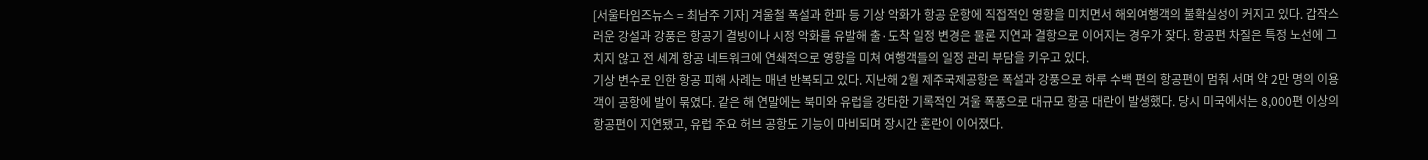[서울타임즈뉴스 = 최남주 기자] 겨울철 폭설과 한파 등 기상 악화가 항공 운항에 직접적인 영향을 미치면서 해외여행객의 불확실성이 커지고 있다. 갑작스러운 강설과 강풍은 항공기 결빙이나 시정 악화를 유발해 출·도착 일정 변경은 물론 지연과 결항으로 이어지는 경우가 잦다. 항공편 차질은 특정 노선에 그치지 않고 전 세계 항공 네트워크에 연쇄적으로 영향을 미쳐 여행객들의 일정 관리 부담을 키우고 있다.
기상 변수로 인한 항공 피해 사례는 매년 반복되고 있다. 지난해 2월 제주국제공항은 폭설과 강풍으로 하루 수백 편의 항공편이 멈춰 서며 약 2만 명의 이용객이 공항에 발이 묶였다. 같은 해 연말에는 북미와 유럽을 강타한 기록적인 겨울 폭풍으로 대규모 항공 대란이 발생했다. 당시 미국에서는 8,000편 이상의 항공편이 지연됐고, 유럽 주요 허브 공항도 기능이 마비되며 장시간 혼란이 이어졌다.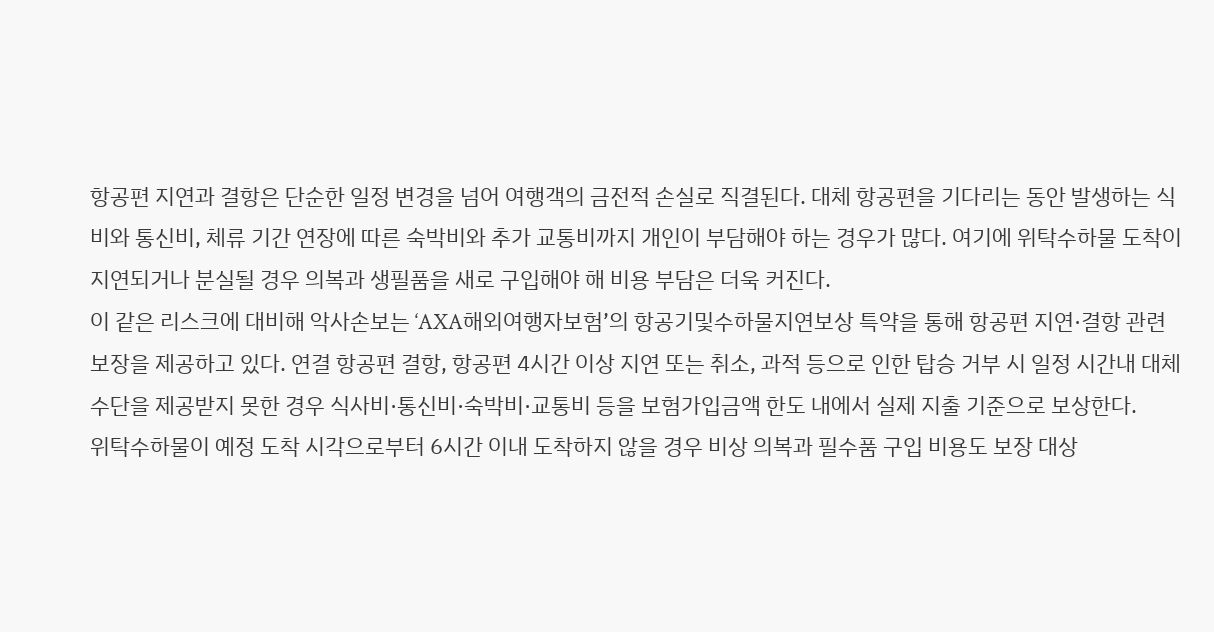항공편 지연과 결항은 단순한 일정 변경을 넘어 여행객의 금전적 손실로 직결된다. 대체 항공편을 기다리는 동안 발생하는 식비와 통신비, 체류 기간 연장에 따른 숙박비와 추가 교통비까지 개인이 부담해야 하는 경우가 많다. 여기에 위탁수하물 도착이 지연되거나 분실될 경우 의복과 생필품을 새로 구입해야 해 비용 부담은 더욱 커진다.
이 같은 리스크에 대비해 악사손보는 ‘AXA해외여행자보험’의 항공기및수하물지연보상 특약을 통해 항공편 지연·결항 관련 보장을 제공하고 있다. 연결 항공편 결항, 항공편 4시간 이상 지연 또는 취소, 과적 등으로 인한 탑승 거부 시 일정 시간내 대체 수단을 제공받지 못한 경우 식사비·통신비·숙박비·교통비 등을 보험가입금액 한도 내에서 실제 지출 기준으로 보상한다.
위탁수하물이 예정 도착 시각으로부터 6시간 이내 도착하지 않을 경우 비상 의복과 필수품 구입 비용도 보장 대상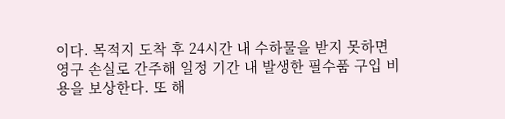이다. 목적지 도착 후 24시간 내 수하물을 받지 못하면 영구 손실로 간주해 일정 기간 내 발생한 필수품 구입 비용을 보상한다. 또 해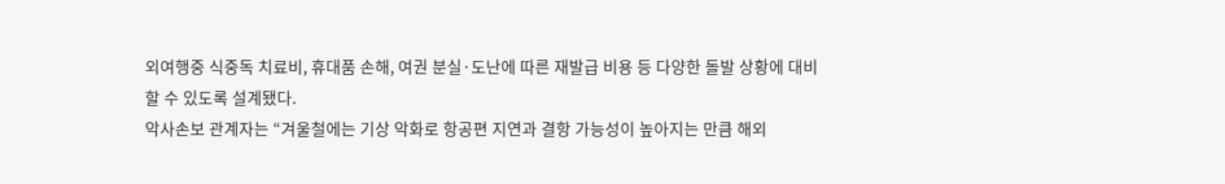외여행중 식중독 치료비, 휴대품 손해, 여권 분실·도난에 따른 재발급 비용 등 다양한 돌발 상황에 대비할 수 있도록 설계됐다.
악사손보 관계자는 “겨울철에는 기상 악화로 항공편 지연과 결항 가능성이 높아지는 만큼 해외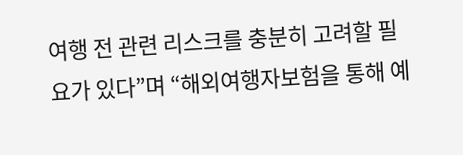여행 전 관련 리스크를 충분히 고려할 필요가 있다”며 “해외여행자보험을 통해 예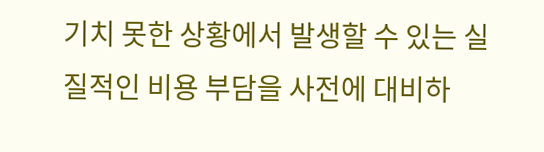기치 못한 상황에서 발생할 수 있는 실질적인 비용 부담을 사전에 대비하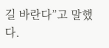길 바란다”고 말했다.